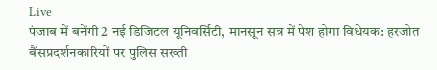Live
पंजाब में बनेंगी 2 नई डिजिटल यूनिवर्सिटी, मानसून सत्र में पेश होगा विधेयक: हरजोत बैंसप्रदर्शनकारियों पर पुलिस सख्ती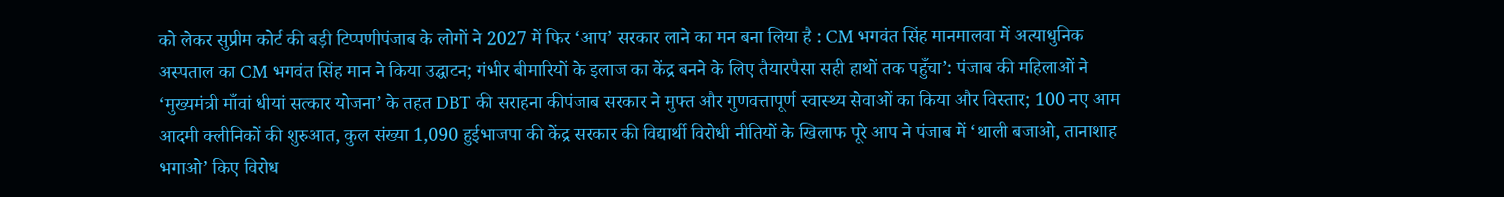को लेकर सुप्रीम कोर्ट की बड़ी टिप्पणीपंजाब के लोगों ने 2027 में फिर ‘आप’ सरकार लाने का मन बना लिया है : CM भगवंत सिंह मानमालवा में अत्याधुनिक अस्पताल का CM भगवंत सिंह मान ने किया उद्घाटन; गंभीर बीमारियों के इलाज का केंद्र बनने के लिए तैयारपैसा सही हाथों तक पहुँचा’: पंजाब की महिलाओं ने ‘मुख्यमंत्री माँवां धीयां सत्कार योजना’ के तहत DBT की सराहना कीपंजाब सरकार ने मुफ्त और गुणवत्तापूर्ण स्वास्थ्य सेवाओं का किया और विस्तार; 100 नए आम आदमी क्लीनिकों की शुरुआत, कुल संख्या 1,090 हुईभाजपा की केंद्र सरकार की विद्यार्थी विरोधी नीतियों के खिलाफ पूरे आप ने पंजाब में ‘थाली बजाओ, तानाशाह भगाओ’ किए विरोध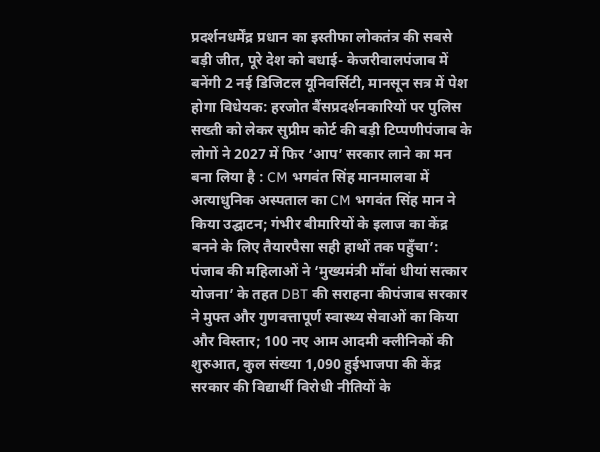प्रदर्शनधर्मेंद्र प्रधान का इस्तीफा लोकतंत्र की सबसे बड़ी जीत, पूरे देश को बधाई- केजरीवालपंजाब में बनेंगी 2 नई डिजिटल यूनिवर्सिटी, मानसून सत्र में पेश होगा विधेयक: हरजोत बैंसप्रदर्शनकारियों पर पुलिस सख्ती को लेकर सुप्रीम कोर्ट की बड़ी टिप्पणीपंजाब के लोगों ने 2027 में फिर ‘आप’ सरकार लाने का मन बना लिया है : CM भगवंत सिंह मानमालवा में अत्याधुनिक अस्पताल का CM भगवंत सिंह मान ने किया उद्घाटन; गंभीर बीमारियों के इलाज का केंद्र बनने के लिए तैयारपैसा सही हाथों तक पहुँचा’: पंजाब की महिलाओं ने ‘मुख्यमंत्री माँवां धीयां सत्कार योजना’ के तहत DBT की सराहना कीपंजाब सरकार ने मुफ्त और गुणवत्तापूर्ण स्वास्थ्य सेवाओं का किया और विस्तार; 100 नए आम आदमी क्लीनिकों की शुरुआत, कुल संख्या 1,090 हुईभाजपा की केंद्र सरकार की विद्यार्थी विरोधी नीतियों के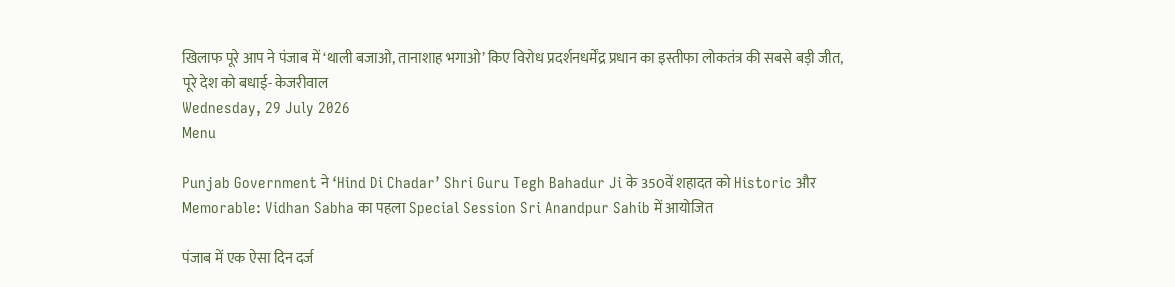खिलाफ पूरे आप ने पंजाब में ‘थाली बजाओ, तानाशाह भगाओ’ किए विरोध प्रदर्शनधर्मेंद्र प्रधान का इस्तीफा लोकतंत्र की सबसे बड़ी जीत, पूरे देश को बधाई- केजरीवाल
Wednesday, 29 July 2026
Menu

Punjab Government ने ‘Hind Di Chadar’ Shri Guru Tegh Bahadur Ji के 350वें शहादत को Historic और Memorable: Vidhan Sabha का पहला Special Session Sri Anandpur Sahib में आयोजित

पंजाब में एक ऐसा दिन दर्ज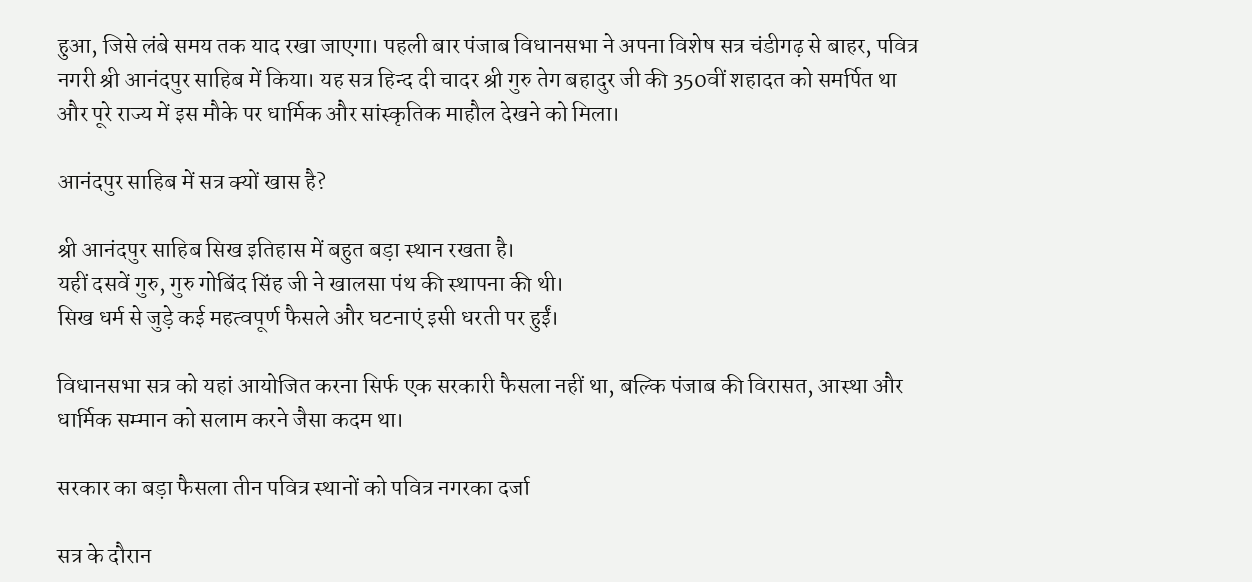हुआ, जिसे लंबे समय तक याद रखा जाएगा। पहली बार पंजाब विधानसभा ने अपना विशेष सत्र चंडीगढ़ से बाहर, पवित्र नगरी श्री आनंदपुर साहिब में किया। यह सत्र हिन्द दी चादर श्री गुरु तेग बहादुर जी की 350वीं शहादत को समर्पित था और पूरे राज्य में इस मौके पर धार्मिक और सांस्कृतिक माहौल देखने को मिला।

आनंदपुर साहिब में सत्र क्यों खास है?

श्री आनंदपुर साहिब सिख इतिहास में बहुत बड़ा स्थान रखता है।
यहीं दसवें गुरु, गुरु गोबिंद सिंह जी ने खालसा पंथ की स्थापना की थी।
सिख धर्म से जुड़े कई महत्वपूर्ण फैसले और घटनाएं इसी धरती पर हुईं।

विधानसभा सत्र को यहां आयोजित करना सिर्फ एक सरकारी फैसला नहीं था, बल्कि पंजाब की विरासत, आस्था और धार्मिक सम्मान को सलाम करने जैसा कदम था।

सरकार का बड़ा फैसला तीन पवित्र स्थानों को पवित्र नगरका दर्जा

सत्र के दौरान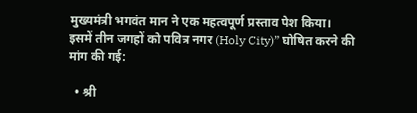मुख्यमंत्री भगवंत मान ने एक महत्वपूर्ण प्रस्ताव पेश किया।
इसमें तीन जगहों को पवित्र नगर (Holy City)” घोषित करने की मांग की गई:

  • श्री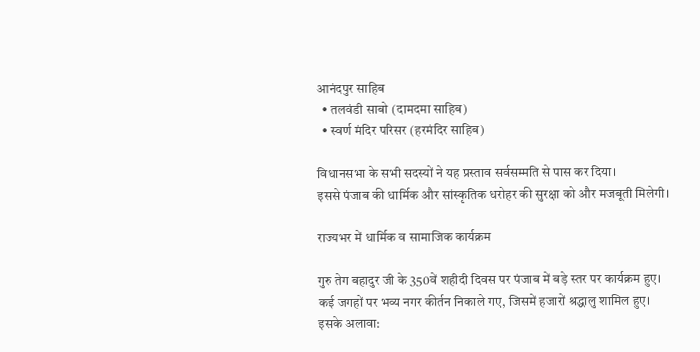आनंदपुर साहिब
  • तलवंडी साबो (दामदमा साहिब)
  • स्वर्ण मंदिर परिसर (हरमंदिर साहिब)

विधानसभा के सभी सदस्यों ने यह प्रस्ताव सर्वसम्मति से पास कर दिया।
इससे पंजाब की धार्मिक और सांस्कृतिक धरोहर की सुरक्षा को और मजबूती मिलेगी।

राज्यभर में धार्मिक व सामाजिक कार्यक्रम

गुरु तेग बहादुर जी के 350वें शहीदी दिवस पर पंजाब में बड़े स्तर पर कार्यक्रम हुए।
कई जगहों पर भव्य नगर कीर्तन निकाले गए, जिसमें हजारों श्रद्धालु शामिल हुए।
इसके अलावा: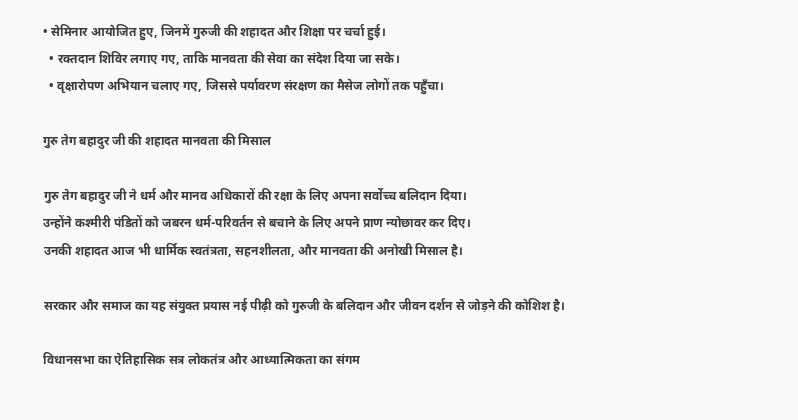• सेमिनार आयोजित हुए, जिनमें गुरुजी की शहादत और शिक्षा पर चर्चा हुई।
  • रक्तदान शिविर लगाए गए, ताकि मानवता की सेवा का संदेश दिया जा सके।
  • वृक्षारोपण अभियान चलाए गए, जिससे पर्यावरण संरक्षण का मैसेज लोगों तक पहुँचा।

गुरु तेग बहादुर जी की शहादत मानवता की मिसाल

गुरु तेग बहादुर जी ने धर्म और मानव अधिकारों की रक्षा के लिए अपना सर्वोच्च बलिदान दिया।
उन्होंने कश्मीरी पंडितों को जबरन धर्म-परिवर्तन से बचाने के लिए अपने प्राण न्योछावर कर दिए।
उनकी शहादत आज भी धार्मिक स्वतंत्रता, सहनशीलता, और मानवता की अनोखी मिसाल है।

सरकार और समाज का यह संयुक्त प्रयास नई पीढ़ी को गुरुजी के बलिदान और जीवन दर्शन से जोड़ने की कोशिश है।

विधानसभा का ऐतिहासिक सत्र लोकतंत्र और आध्यात्मिकता का संगम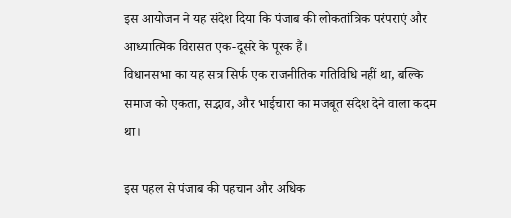इस आयोजन ने यह संदेश दिया कि पंजाब की लोकतांत्रिक परंपराएं और आध्यात्मिक विरासत एक-दूसरे के पूरक हैं।
विधानसभा का यह सत्र सिर्फ एक राजनीतिक गतिविधि नहीं था, बल्कि समाज को एकता, सद्भाव, और भाईचारा का मजबूत संदेश देने वाला कदम था।

इस पहल से पंजाब की पहचान और अधिक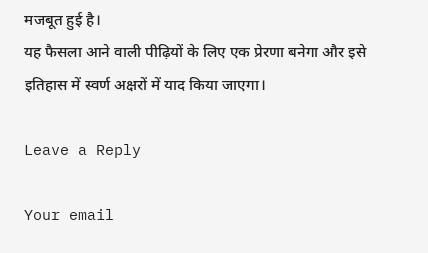मजबूत हुई है।
यह फैसला आने वाली पीढ़ियों के लिए एक प्रेरणा बनेगा और इसे इतिहास में स्वर्ण अक्षरों में याद किया जाएगा।

Leave a Reply

Your email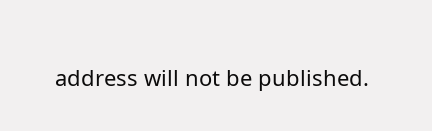address will not be published.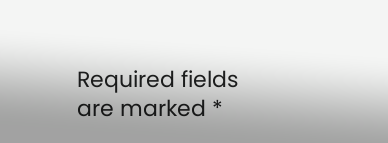Required fields are marked *